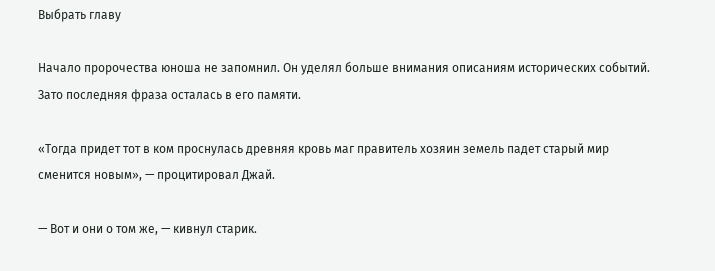Выбрать главу

Начало пророчества юноша не запомнил. Он уделял больше внимания описаниям исторических событий. Зато последняя фраза осталась в его памяти.

«Тогда придет тот в ком проснулась древняя кровь маг правитель хозяин земель падет старый мир сменится новым», — процитировал Джай.

— Вот и они о том же, — кивнул старик.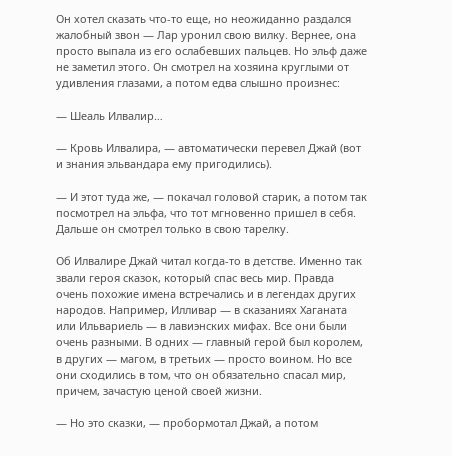Он хотел сказать что-то еще, но неожиданно раздался жалобный звон — Лар уронил свою вилку. Вернее, она просто выпала из его ослабевших пальцев. Но эльф даже не заметил этого. Он смотрел на хозяина круглыми от удивления глазами, а потом едва слышно произнес:

— Шеаль Илвалир…

— Кровь Илвалира, — автоматически перевел Джай (вот и знания эльвандара ему пригодились).

— И этот туда же, — покачал головой старик, а потом так посмотрел на эльфа, что тот мгновенно пришел в себя. Дальше он смотрел только в свою тарелку.

Об Илвалире Джай читал когда-то в детстве. Именно так звали героя сказок, который спас весь мир. Правда очень похожие имена встречались и в легендах других народов. Например, Илливар — в сказаниях Хаганата или Ильвариель — в лавиэнских мифах. Все они были очень разными. В одних — главный герой был королем, в других — магом, в третьих — просто воином. Но все они сходились в том, что он обязательно спасал мир, причем, зачастую ценой своей жизни.

— Но это сказки, — пробормотал Джай, а потом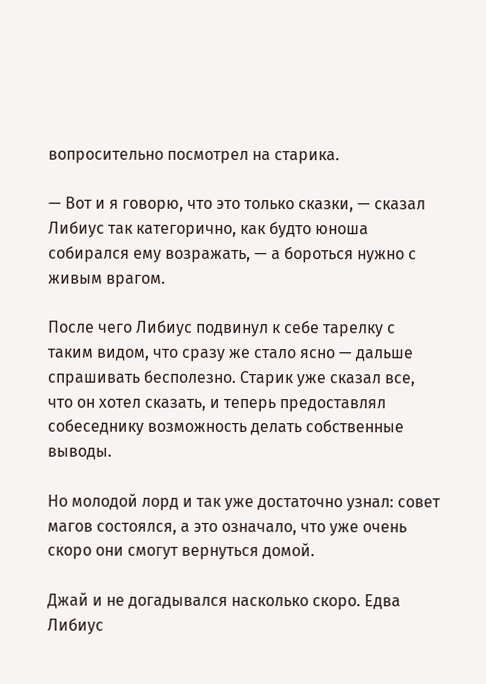вопросительно посмотрел на старика.

— Вот и я говорю, что это только сказки, — сказал Либиус так категорично, как будто юноша собирался ему возражать, — а бороться нужно с живым врагом.

После чего Либиус подвинул к себе тарелку с таким видом, что сразу же стало ясно — дальше спрашивать бесполезно. Старик уже сказал все, что он хотел сказать, и теперь предоставлял собеседнику возможность делать собственные выводы.

Но молодой лорд и так уже достаточно узнал: совет магов состоялся, а это означало, что уже очень скоро они смогут вернуться домой.

Джай и не догадывался насколько скоро. Едва Либиус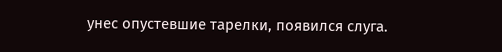унес опустевшие тарелки, появился слуга.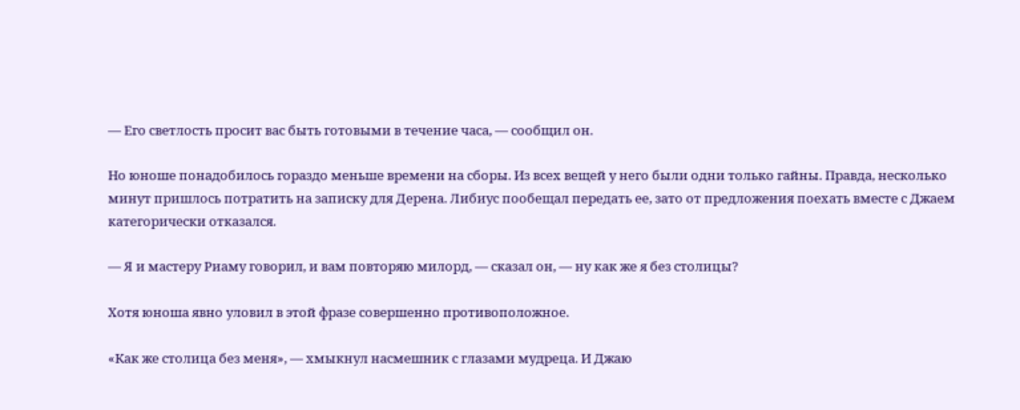— Его светлость просит вас быть готовыми в течение часа, — сообщил он.

Но юноше понадобилось гораздо меньше времени на сборы. Из всех вещей у него были одни только гайны. Правда, несколько минут пришлось потратить на записку для Дерена. Либиус пообещал передать ее, зато от предложения поехать вместе с Джаем категорически отказался.

— Я и мастеру Риаму говорил, и вам повторяю милорд, — сказал он, — ну как же я без столицы?

Хотя юноша явно уловил в этой фразе совершенно противоположное.

«Как же столица без меня», — хмыкнул насмешник с глазами мудреца. И Джаю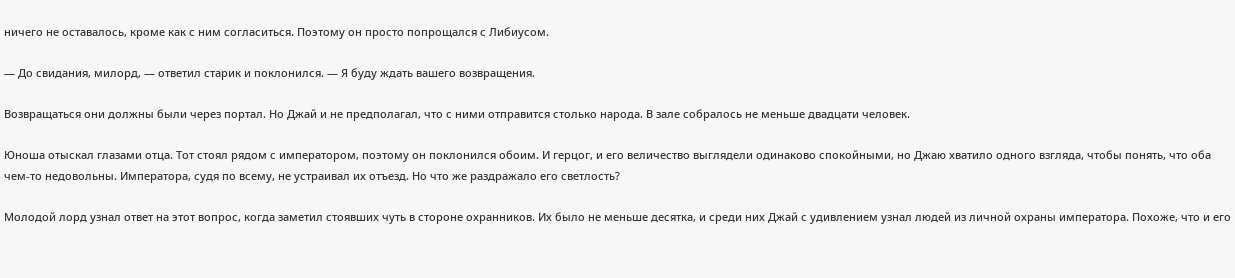ничего не оставалось, кроме как с ним согласиться. Поэтому он просто попрощался с Либиусом.

— До свидания, милорд, — ответил старик и поклонился. — Я буду ждать вашего возвращения.

Возвращаться они должны были через портал. Но Джай и не предполагал, что с ними отправится столько народа. В зале собралось не меньше двадцати человек.

Юноша отыскал глазами отца. Тот стоял рядом с императором, поэтому он поклонился обоим. И герцог, и его величество выглядели одинаково спокойными, но Джаю хватило одного взгляда, чтобы понять, что оба чем-то недовольны. Императора, судя по всему, не устраивал их отъезд. Но что же раздражало его светлость?

Молодой лорд узнал ответ на этот вопрос, когда заметил стоявших чуть в стороне охранников. Их было не меньше десятка, и среди них Джай с удивлением узнал людей из личной охраны императора. Похоже, что и его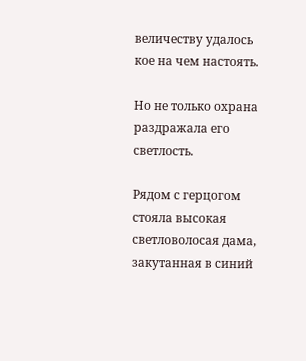величеству удалось кое на чем настоять.

Но не только охрана раздражала его светлость.

Рядом с герцогом стояла высокая светловолосая дама, закутанная в синий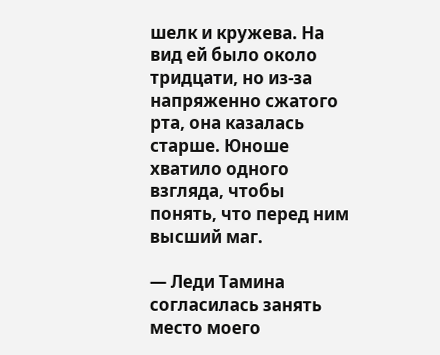шелк и кружева. На вид ей было около тридцати, но из-за напряженно сжатого рта, она казалась старше. Юноше хватило одного взгляда, чтобы понять, что перед ним высший маг.

— Леди Тамина согласилась занять место моего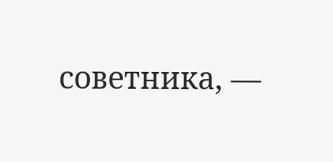советника, —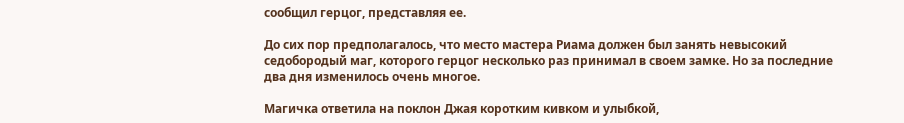сообщил герцог, представляя ее.

До сих пор предполагалось, что место мастера Риама должен был занять невысокий седобородый маг, которого герцог несколько раз принимал в своем замке. Но за последние два дня изменилось очень многое.

Магичка ответила на поклон Джая коротким кивком и улыбкой,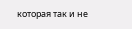которая так и не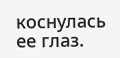коснулась ее глаз.